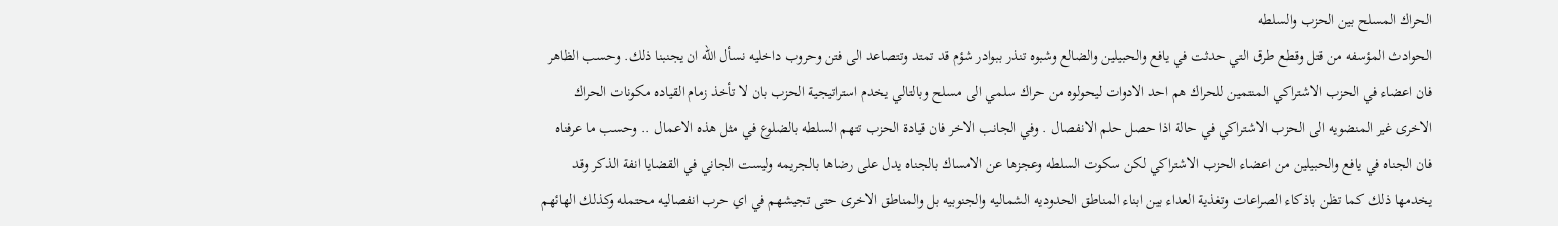الحراك المسلح بين الحزب والسلطه
الحوادث المؤسفه من قتل وقطع طرق التي حدثت في يافع والحبيلين والضالع وشبوه تنذر ببوادر شؤم قد تمتد وتتصاعد الى فتن وحروب داخليه نسأل الله ان يجنبنا ذلك. وحسب الظاهر فان اعضاء في الحزب الاشتراكي المنتمين للحراك هم احد الادوات ليحولوه من حراك سلمي الى مسلح وبالتالي يخدم استراتيجية الحزب بان لا تأخذ زمام القياده مكونات الحراك الاخرى غير المنضويه الى الحزب الاشتراكي في حالة اذا حصل حلم الانفصال . وفي الجانب الاخر فان قيادة الحزب تتهم السلطه بالضلوع في مثل هذه الاعمال .. وحسب ما عرفناه فان الجناه في يافع والحبيلين من اعضاء الحزب الاشتراكي لكن سكوت السلطه وعجزها عن الامساك بالجناه يدل على رضاها بالجريمه وليست الجاني في القضايا انفة الذكر وقد يخدمها ذلك كما تظن باذكاء الصراعات وتغذية العداء بين ابناء المناطق الحدوديه الشماليه والجنوبيه بل والمناطق الاخرى حتى تجيشهم في اي حرب انفصاليه محتمله وكذلك الهائهم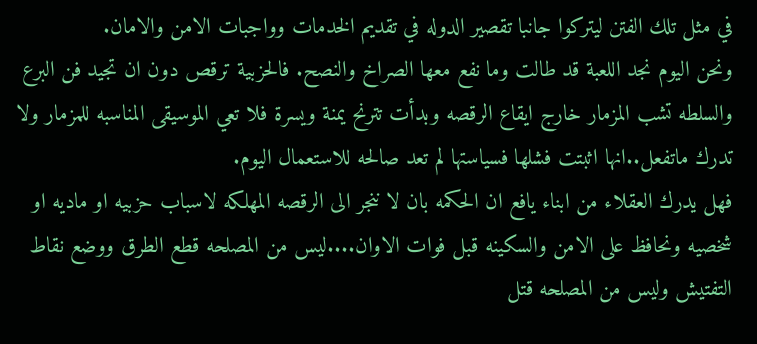في مثل تلك الفتن ليتركوا جانبا تقصير الدوله في تقديم الخدمات وواجبات الامن والامان.
ونحن اليوم نجد اللعبة قد طالت وما نفع معها الصراخ والنصح. فالحزبية ترقص دون ان تجيد فن البرع والسلطه تشب المزمار خارج ايقاع الرقصه وبدأت تترنح يمنة ويسرة فلا تعي الموسيقى المناسبه للمزمار ولا تدرك ماتفعل..انها اثبتت فشلها فسياستها لم تعد صالحه للاستعمال اليوم.
فهل يدرك العقلاء من ابناء يافع ان الحكمه بان لا ننجر الى الرقصه المهلكه لاسباب حزبيه او ماديه او شخصيه ونحافظ على الامن والسكينه قبل فوات الاوان....ليس من المصلحه قطع الطرق ووضع نقاط التفتيش وليس من المصلحه قتل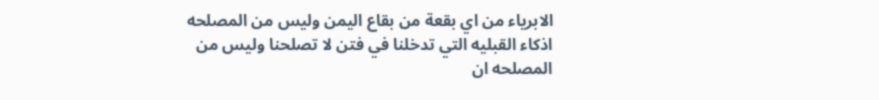الابرياء من اي بقعة من بقاع اليمن وليس من المصلحه اذكاء القبليه التي تدخلنا في فتن لا تصلحنا وليس من المصلحه ان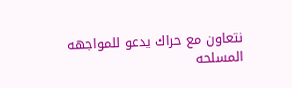نتعاون مع حراك يدعو للمواجهه المسلحه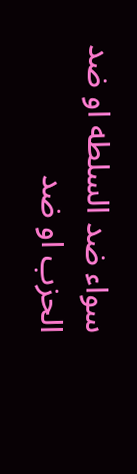سواء ضد السلطه او ضد الحزب او ضد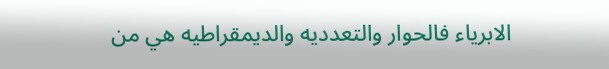الابرياء فالحوار والتعدديه والديمقراطيه هي من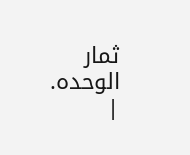ثمار الوحده.
|